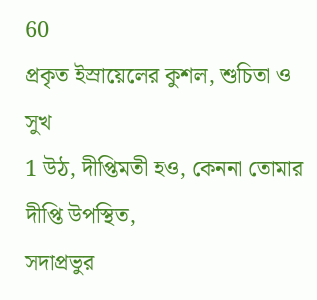60
প্রকৃত ইস্রায়েলের কুশল, শুচিতা ও সুখ
1 উঠ, দীপ্তিমতী হও, কেননা তোমার দীপ্তি উপস্থিত,
সদাপ্রভুর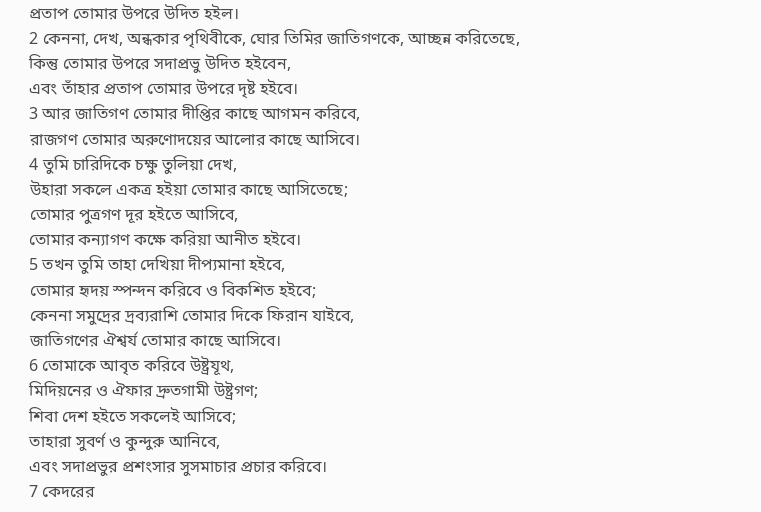প্রতাপ তোমার উপরে উদিত হইল।
2 কেননা, দেখ, অন্ধকার পৃথিবীকে, ঘোর তিমির জাতিগণকে, আচ্ছন্ন করিতেছে,
কিন্তু তোমার উপরে সদাপ্রভু উদিত হইবেন,
এবং তাঁহার প্রতাপ তোমার উপরে দৃষ্ট হইবে।
3 আর জাতিগণ তোমার দীপ্তির কাছে আগমন করিবে,
রাজগণ তোমার অরুণোদয়ের আলোর কাছে আসিবে।
4 তুমি চারিদিকে চক্ষু তুলিয়া দেখ,
উহারা সকলে একত্র হইয়া তোমার কাছে আসিতেছে;
তোমার পুত্রগণ দূর হইতে আসিবে,
তোমার কন্যাগণ কক্ষে করিয়া আনীত হইবে।
5 তখন তুমি তাহা দেখিয়া দীপ্যমানা হইবে,
তোমার হৃদয় স্পন্দন করিবে ও বিকশিত হইবে;
কেননা সমুদ্রের দ্রব্যরাশি তোমার দিকে ফিরান যাইবে,
জাতিগণের ঐশ্বর্য তোমার কাছে আসিবে।
6 তোমাকে আবৃত করিবে উষ্ট্রযূথ,
মিদিয়নের ও ঐফার দ্রুতগামী উষ্ট্রগণ;
শিবা দেশ হইতে সকলেই আসিবে;
তাহারা সুবর্ণ ও কুন্দুরু আনিবে,
এবং সদাপ্রভুর প্রশংসার সুসমাচার প্রচার করিবে।
7 কেদরের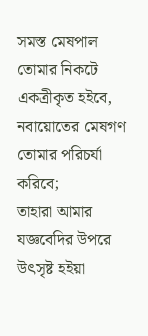সমস্ত মেষপাল তোমার নিকটে একত্রীকৃত হইবে,
নবায়োতের মেষগণ তোমার পরিচর্যা করিবে;
তাহারা আমার যজ্ঞবেদির উপরে উৎসৃষ্ট হইয়া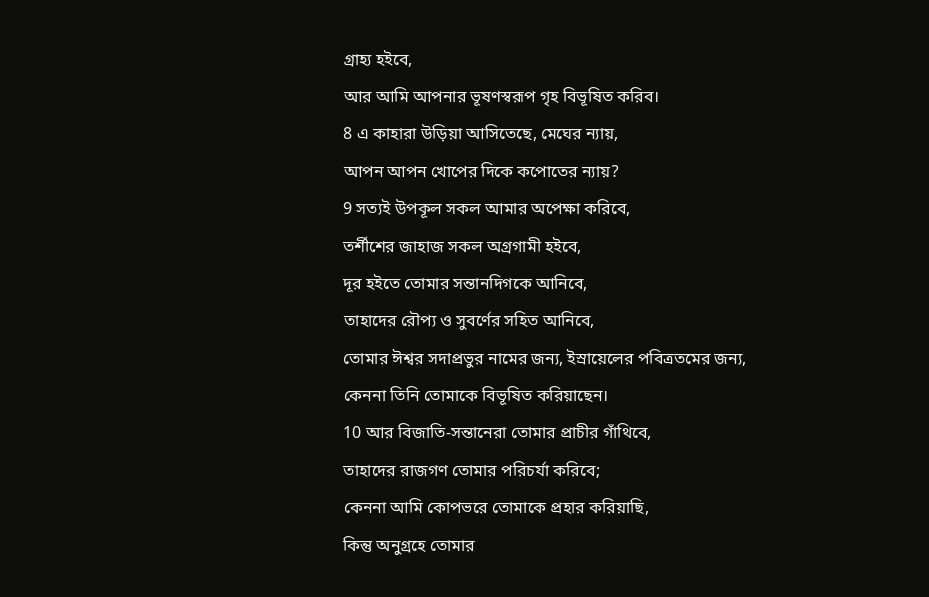গ্রাহ্য হইবে,
আর আমি আপনার ভূষণস্বরূপ গৃহ বিভূষিত করিব।
8 এ কাহারা উড়িয়া আসিতেছে, মেঘের ন্যায়,
আপন আপন খোপের দিকে কপোতের ন্যায়?
9 সত্যই উপকূল সকল আমার অপেক্ষা করিবে,
তর্শীশের জাহাজ সকল অগ্রগামী হইবে,
দূর হইতে তোমার সন্তানদিগকে আনিবে,
তাহাদের রৌপ্য ও সুবর্ণের সহিত আনিবে,
তোমার ঈশ্বর সদাপ্রভুর নামের জন্য, ইস্রায়েলের পবিত্রতমের জন্য,
কেননা তিনি তোমাকে বিভূষিত করিয়াছেন।
10 আর বিজাতি-সন্তানেরা তোমার প্রাচীর গাঁথিবে,
তাহাদের রাজগণ তোমার পরিচর্যা করিবে;
কেননা আমি কোপভরে তোমাকে প্রহার করিয়াছি,
কিন্তু অনুগ্রহে তোমার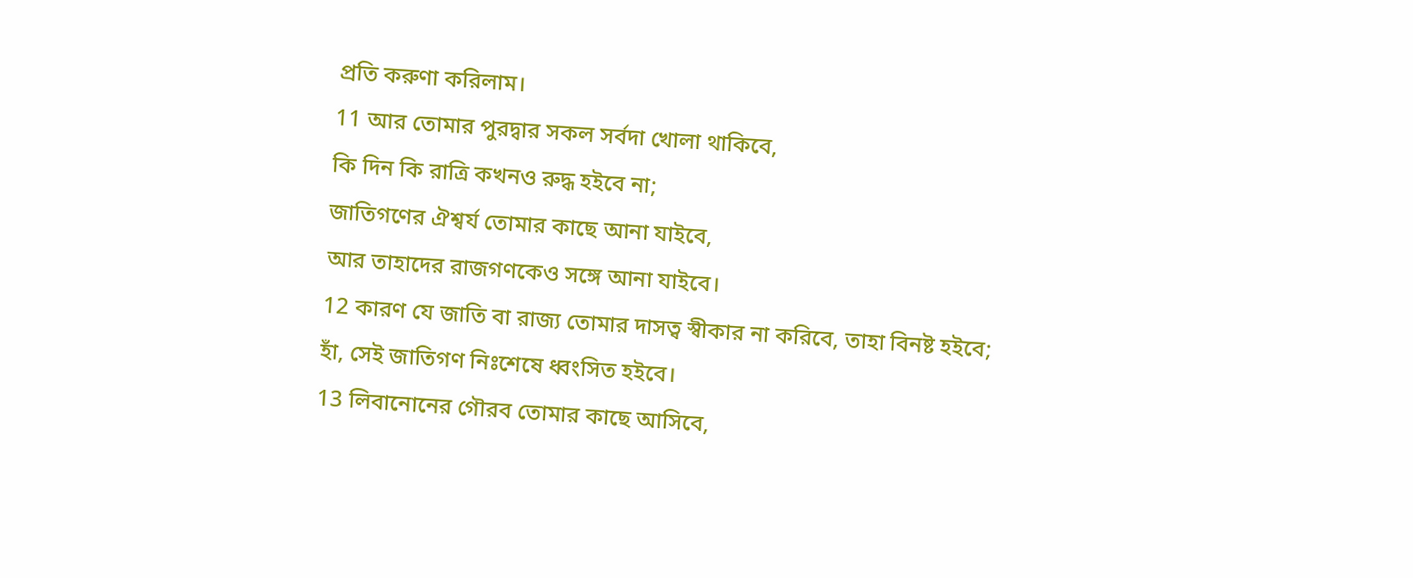প্রতি করুণা করিলাম।
11 আর তোমার পুরদ্বার সকল সর্বদা খোলা থাকিবে,
কি দিন কি রাত্রি কখনও রুদ্ধ হইবে না;
জাতিগণের ঐশ্বর্য তোমার কাছে আনা যাইবে,
আর তাহাদের রাজগণকেও সঙ্গে আনা যাইবে।
12 কারণ যে জাতি বা রাজ্য তোমার দাসত্ব স্বীকার না করিবে, তাহা বিনষ্ট হইবে;
হাঁ, সেই জাতিগণ নিঃশেষে ধ্বংসিত হইবে।
13 লিবানোনের গৌরব তোমার কাছে আসিবে,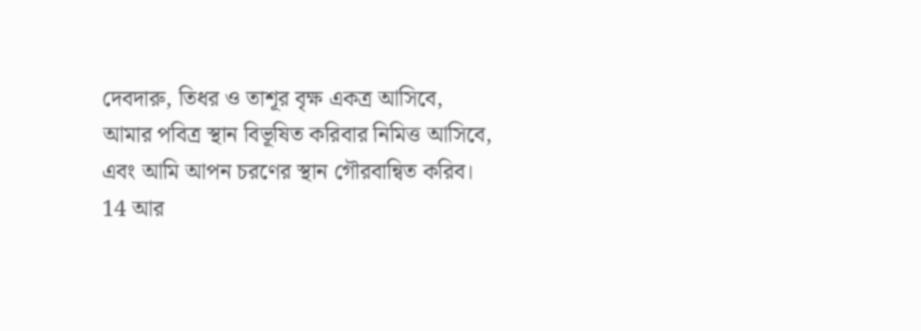দেবদারু, তিধর ও তাশূর বৃক্ষ একত্র আসিবে,
আমার পবিত্র স্থান বিভূষিত করিবার নিমিত্ত আসিবে,
এবং আমি আপন চরণের স্থান গৌরবান্বিত করিব।
14 আর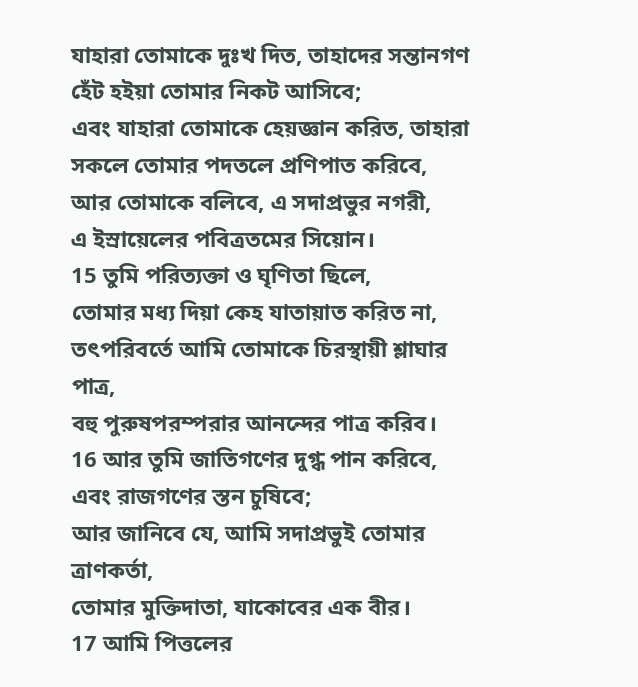যাহারা তোমাকে দুঃখ দিত, তাহাদের সন্তানগণ হেঁট হইয়া তোমার নিকট আসিবে;
এবং যাহারা তোমাকে হেয়জ্ঞান করিত, তাহারা সকলে তোমার পদতলে প্রণিপাত করিবে,
আর তোমাকে বলিবে, এ সদাপ্রভুর নগরী,
এ ইস্রায়েলের পবিত্রতমের সিয়োন।
15 তুমি পরিত্যক্তা ও ঘৃণিতা ছিলে,
তোমার মধ্য দিয়া কেহ যাতায়াত করিত না,
তৎপরিবর্তে আমি তোমাকে চিরস্থায়ী শ্লাঘার পাত্র,
বহু পুরুষপরম্পরার আনন্দের পাত্র করিব।
16 আর তুমি জাতিগণের দুগ্ধ পান করিবে,
এবং রাজগণের স্তন চুষিবে;
আর জানিবে যে, আমি সদাপ্রভুই তোমার ত্রাণকর্তা,
তোমার মুক্তিদাতা, যাকোবের এক বীর।
17 আমি পিত্তলের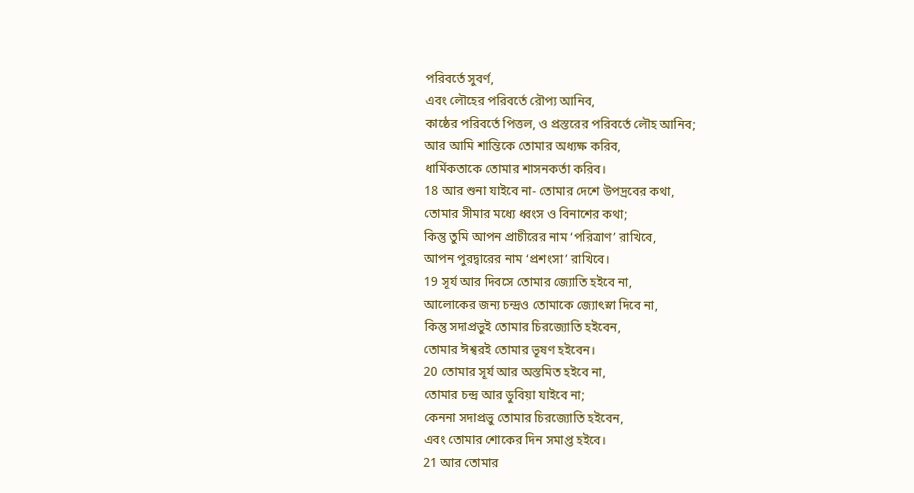পরিবর্তে সুবর্ণ,
এবং লৌহের পরিবর্তে রৌপ্য আনিব,
কাষ্ঠের পরিবর্তে পিত্তল, ও প্রস্তরের পরিবর্তে লৌহ আনিব;
আর আমি শান্তিকে তোমার অধ্যক্ষ করিব,
ধার্মিকতাকে তোমার শাসনকর্তা করিব।
18 আর শুনা যাইবে না- তোমার দেশে উপদ্রবের কথা,
তোমার সীমার মধ্যে ধ্বংস ও বিনাশের কথা;
কিন্তু তুমি আপন প্রাচীরের নাম ‘পরিত্রাণ’ রাখিবে,
আপন পুরদ্বারের নাম ‘প্রশংসা’ রাখিবে।
19 সূর্য আর দিবসে তোমার জ্যোতি হইবে না,
আলোকের জন্য চন্দ্রও তোমাকে জ্যোৎস্না দিবে না,
কিন্তু সদাপ্রভুই তোমার চিরজ্যোতি হইবেন,
তোমার ঈশ্বরই তোমার ভূষণ হইবেন।
20 তোমার সূর্য আর অস্তমিত হইবে না,
তোমার চন্দ্র আর ডুবিয়া যাইবে না;
কেননা সদাপ্রভু তোমার চিরজ্যোতি হইবেন,
এবং তোমার শোকের দিন সমাপ্ত হইবে।
21 আর তোমার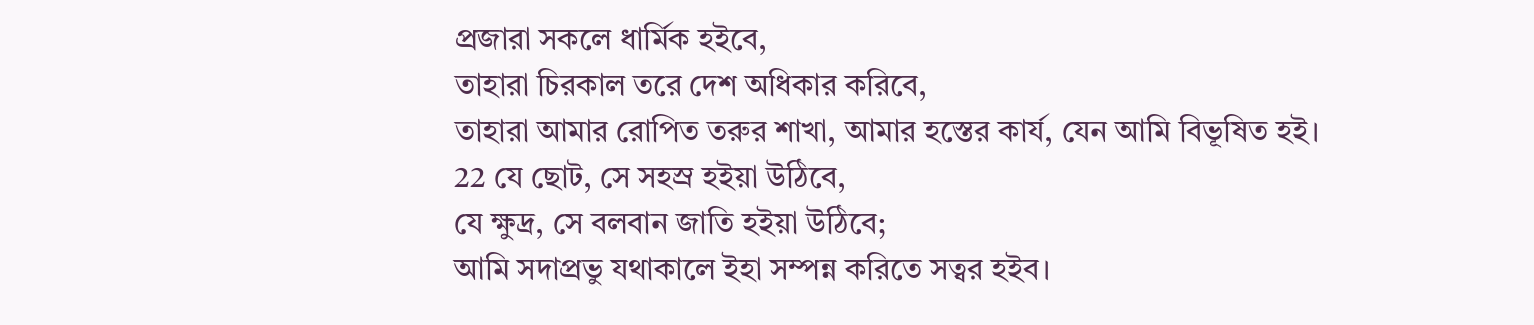প্রজারা সকলে ধার্মিক হইবে,
তাহারা চিরকাল তরে দেশ অধিকার করিবে,
তাহারা আমার রোপিত তরুর শাখা, আমার হস্তের কার্য, যেন আমি বিভূষিত হই।
22 যে ছোট, সে সহস্র হইয়া উঠিবে,
যে ক্ষুদ্র, সে বলবান জাতি হইয়া উঠিবে;
আমি সদাপ্রভু যথাকালে ইহা সম্পন্ন করিতে সত্বর হইব।